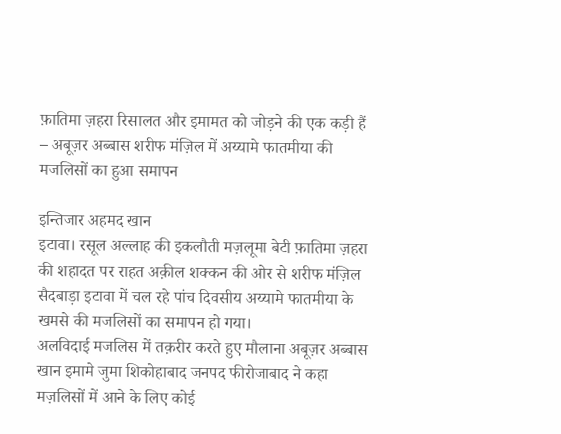फ़ातिमा ज़हरा रिसालत और इमामत को जोड़ने की एक कड़ी हैं – अबूज़र अब्बास शरीफ मंज़िल में अय्यामे फातमीया की मजलिसों का हुआ समापन

इन्तिजार अहमद खान
इटावा। रसूल अल्लाह की इकलौती मज़लूमा बेटी फ़ातिमा ज़हरा की शहादत पर राहत अक़ील शक्कन की ओर से शरीफ मंज़िल सैदबाड़ा इटावा में चल रहे पांच दिवसीय अय्यामे फातमीया के खमसे की मजलिसों का समापन हो गया।
अलविदाई मजलिस में तक़रीर करते हुए मौलाना अबूज़र अब्बास खान इमामे जुमा शिकोहाबाद जनपद फीरोजाबाद ने कहा मज़लिसों में आने के लिए कोई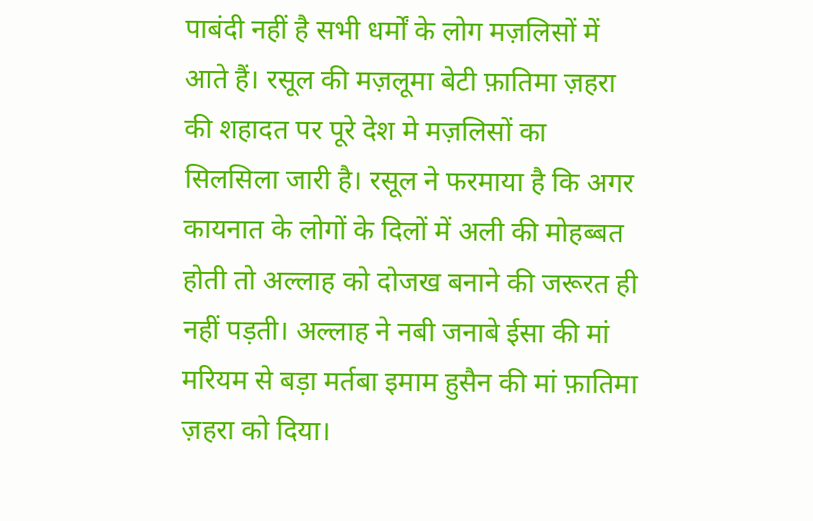पाबंदी नहीं है सभी धर्मों के लोग मज़लिसों में आते हैं। रसूल की मज़लूमा बेटी फ़ातिमा ज़हरा की शहादत पर पूरे देश मे मज़लिसों का सिलसिला जारी है। रसूल ने फरमाया है कि अगर कायनात के लोगों के दिलों में अली की मोहब्बत होती तो अल्लाह को दोजख बनाने की जरूरत ही नहीं पड़ती। अल्लाह ने नबी जनाबे ईसा की मां मरियम से बड़ा मर्तबा इमाम हुसैन की मां फ़ातिमा ज़हरा को दिया।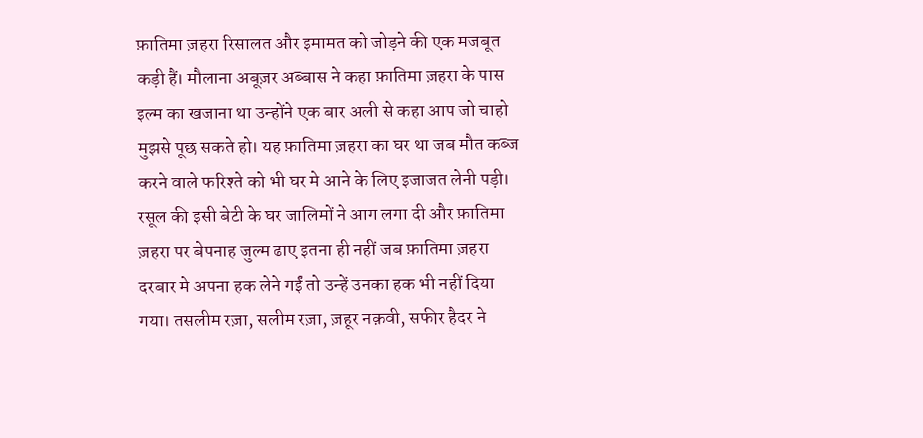फ़ातिमा ज़हरा रिसालत और इमामत को जोड़ने की एक मजबूत कड़ी हैं। मौलाना अबूज़र अब्बास ने कहा फ़ातिमा ज़हरा के पास इल्म का खजाना था उन्होंने एक बार अली से कहा आप जो चाहो मुझसे पूछ सकते हो। यह फ़ातिमा ज़हरा का घर था जब मौत कब्ज करने वाले फरिश्ते को भी घर मे आने के लिए इजाजत लेनी पड़ी। रसूल की इसी बेटी के घर जालिमों ने आग लगा दी और फ़ातिमा ज़हरा पर बेपनाह जुल्म ढाए इतना ही नहीं जब फ़ातिमा ज़हरा दरबार मे अपना हक लेने गईं तो उन्हें उनका हक भी नहीं दिया गया। तसलीम रज़ा, सलीम रज़ा, ज़हूर नक़वी, सफीर हैदर ने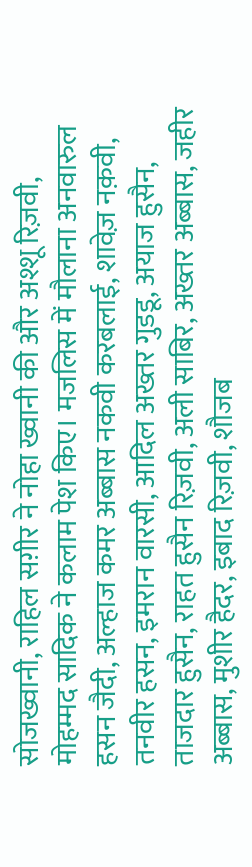सोजख्वानी, राहिल सग़ीर ने नोहा ख्वानी की और अश्शू रिज़वी, मोहम्मद सादिक ने कलाम पेश किए। मजलिस में मौलाना अनवारुल हसन जैदी, अल्हाज कमर अब्बास नकवी करबलाई, शावेज़ नक़वी, तनवीर हसन, इमरान वारसी, आदिल अख्तर गुडडू, अयाज हुसैन, ताजदार हुसैन, राहत हुसैन रिज़वी, अली साबिर, अख्तर अब्बास, जहीर अब्बास, मुशीर हैदर, इबाद रिज़वी, शौजब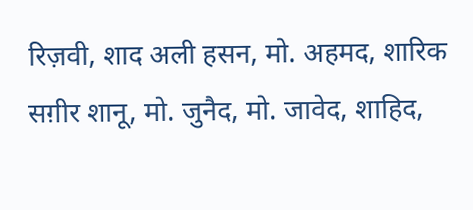रिज़वी, शाद अली हसन, मो. अहमद, शारिक सग़ीर शानू, मो. जुनैद, मो. जावेद, शाहिद,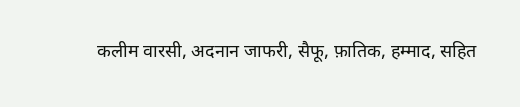कलीम वारसी, अदनान जाफरी, सैफू, फ़ातिक, हम्माद, सहित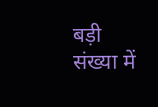बड़ी संख्या में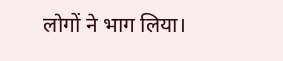लोगों ने भाग लिया।